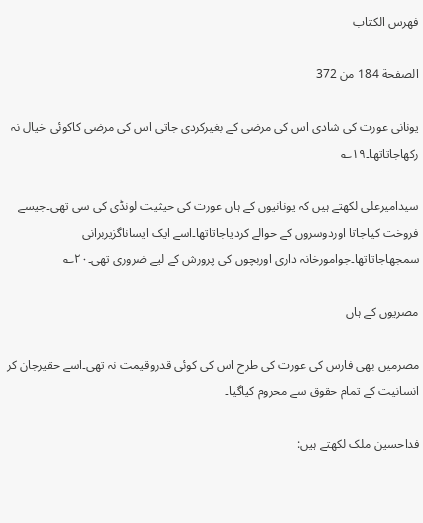فهرس الكتاب

الصفحة 184 من 372

یونانی عورت کی شادی اس کی مرضی کے بغیرکردی جاتی اس کی مرضی کاکوئی خیال نہ رکھاجاتاتھا۔۱۹؎

سیدامیرعلی لکھتے ہیں کہ یونانیوں کے ہاں عورت کی حیثیت لونڈی کی سی تھی۔جیسے فروخت کیاجاتا اوردوسروں کے حوالے کردیاجاتاتھا۔اسے ایک ایساناگزیربرانی سمجھاجاتاتھا۔جوامورخانہ داری اوربچوں کی پرورش کے لیے ضروری تھی۔۲۰؎

مصریوں کے ہاں

مصرمیں بھی فارس کی عورت کی طرح اس کی کوئی قدروقیمت نہ تھی۔اسے حقیرجان کر انسانیت کے تمام حقوق سے محروم کیاگیا۔

فداحسین ملک لکھتے ہیں: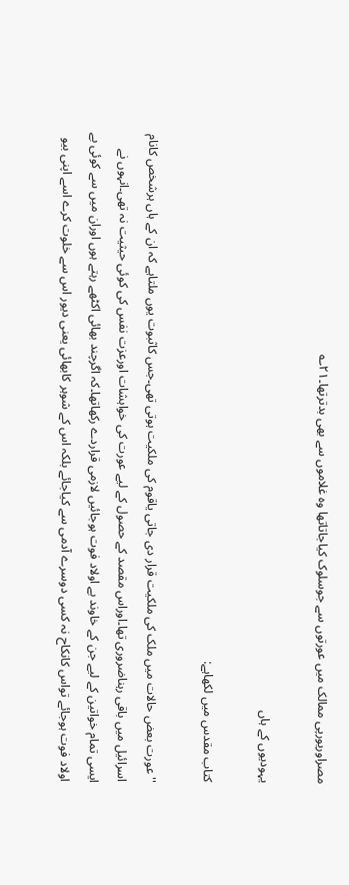مصراوریورپی ممالک میں عورتوں سے جوسلوک کیاجاتاتھا وہ غلاموں سے بھی بدترتھا۔۲۱؎

یہودیوں کے ہاں

کتاب مقدس میں لکھاہے:

''عورت بعض حالات میں ملک کی ملکیت قرار دی جاتی یاقوم کی ملکیت ہوتی تھی۔جس کاثبوت یوں ملتاہے کہ ان کے ہاں ہرشخص کانام اسرائیل میں باقی رہناضروری تھا۔اوراس مقصد کے حصول کے لیے عورت کی خواہشات اورعزت نفس کی کوئی حیثیت نہ تھی۔انہوں نے ایسی تمام خواتین کے لیے جن کے خاوند بے اولاد فوت ہوجائیں لازمی قراردے رکھاتھا۔کہ اگرچند بھائی اکٹھے رہتے ہوں اوران میں سے کوئی بے اولاد فوت ہوجائے تواس کانکاح نہ کسی دوسرے آدمی سے کیاجائے بلکہ اس کے شوہر کابھائی یعنی دیور اس سے خلوت کرے اسے اپنی بیو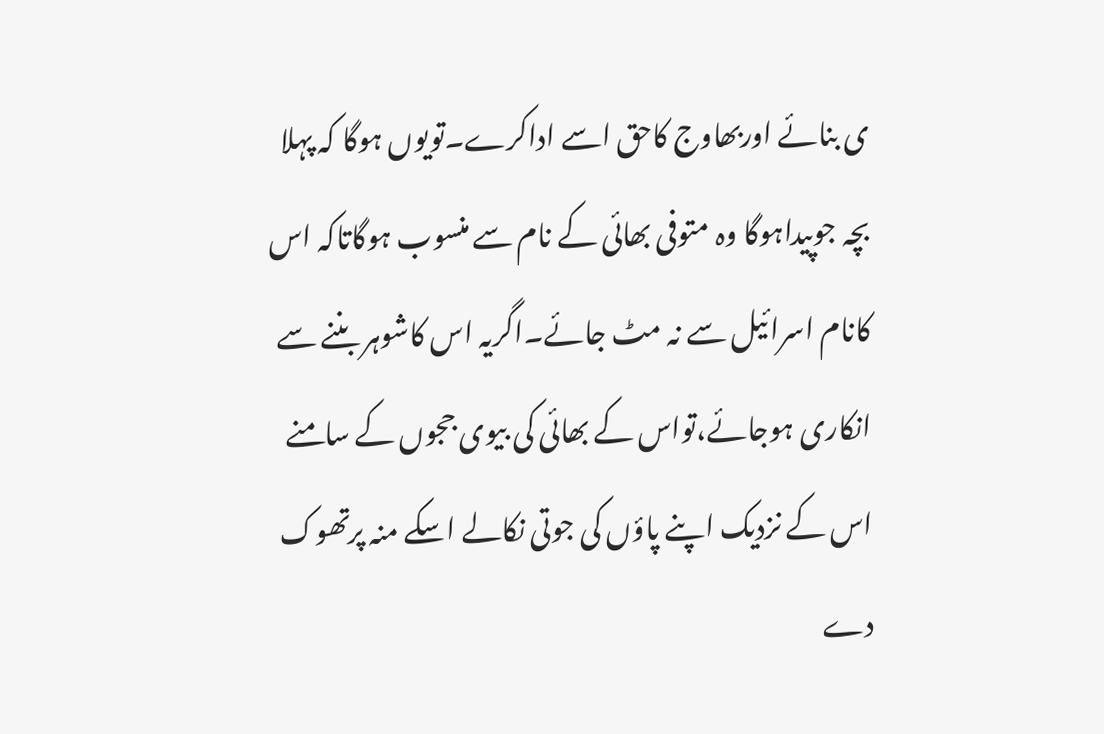ی بنائے اوربھاوج کاحق اسے اداکرے۔تویوں ہوگا کہ پہلا بچہ جوپیداہوگا وہ متوفی بھائی کے نام سے منسوب ہوگاتاکہ اس کانام اسرائیل سے نہ مٹ جائے۔اگریہ اس کاشوہر بننے سے انکاری ہوجائے،تواس کے بھائی کی بیوی ججوں کے سامنے اس کے نزدیک اپنے پاؤں کی جوتی نکالے اسکے منہ پرتھوک دے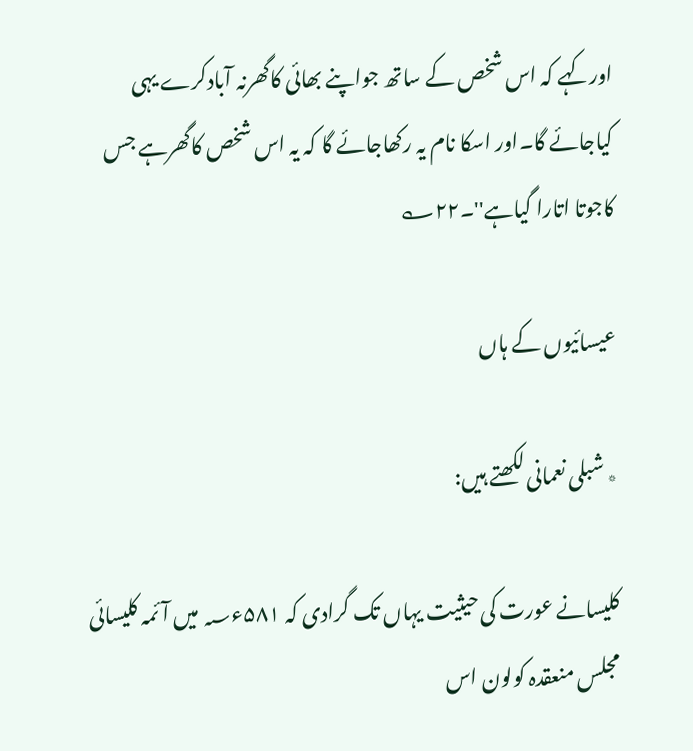اورکہے کہ اس شخص کے ساتھ جواپنے بھائی کاگھرنہ آبادکرے یہی کیاجائے گا۔اور اسکا نام یہ رکھاجائے گا کہ یہ اس شخص کاگھرہے جس کاجوتا اتارا گیاہے''۔۲۲؎

عیسائیوں کے ہاں

٭ شبلی نعمانی لکھتے ہیں:

کلیسانے عورت کی حیثیت یہاں تک گرادی کہ ۵۸۱ء؁ میں آئمہ کلیسائی مجلس منعقدہ کولون اس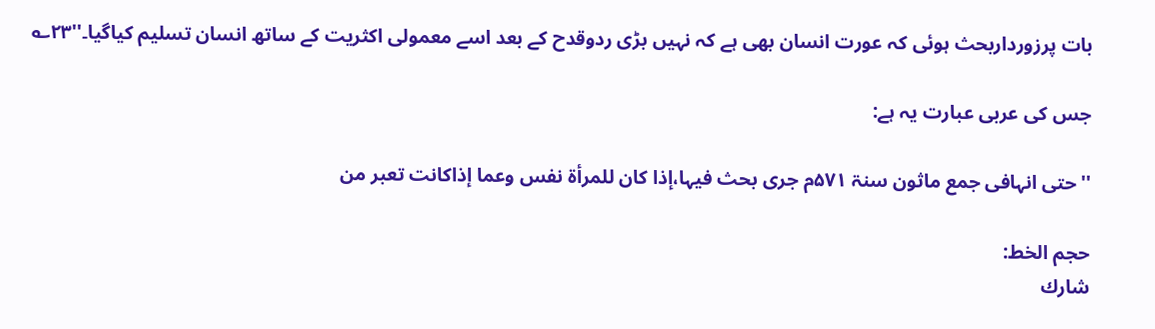بات پرزورداربحث ہوئی کہ عورت انسان بھی ہے کہ نہیں بڑی ردوقدح کے بعد اسے معمولی اکثریت کے ساتھ انسان تسلیم کیاگیا۔''۲۳؎

جس کی عربی عبارت یہ ہے:

''حتی انہافی جمع ماثون سنۃ ۵۷۱م جری بحث فیہا،إذا کان للمرأۃ نفس وعما إذاکانت تعبر من

حجم الخط:
شارك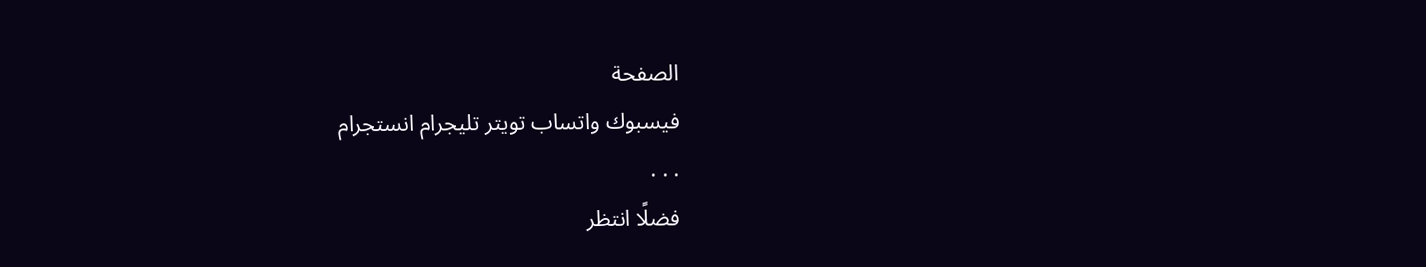الصفحة
فيسبوك واتساب تويتر تليجرام انستجرام
. . .
فضلًا انتظر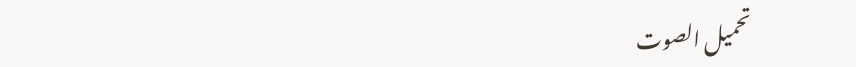تحميل الصوت